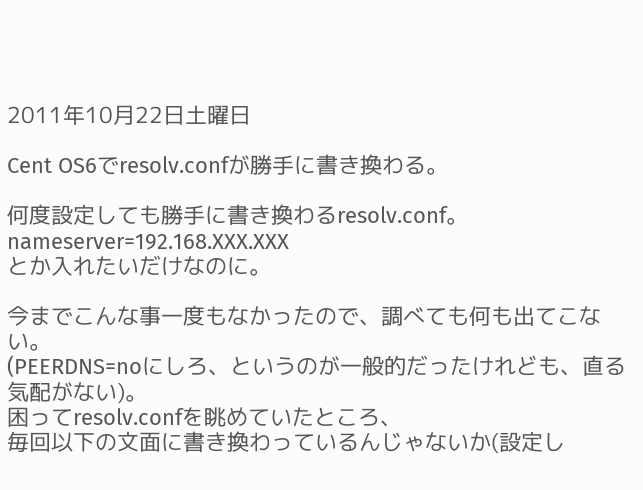2011年10月22日土曜日

Cent OS6でresolv.confが勝手に書き換わる。

何度設定しても勝手に書き換わるresolv.conf。
nameserver=192.168.XXX.XXX
とか入れたいだけなのに。

今までこんな事一度もなかったので、調べても何も出てこない。
(PEERDNS=noにしろ、というのが一般的だったけれども、直る気配がない)。
困ってresolv.confを眺めていたところ、
毎回以下の文面に書き換わっているんじゃないか(設定し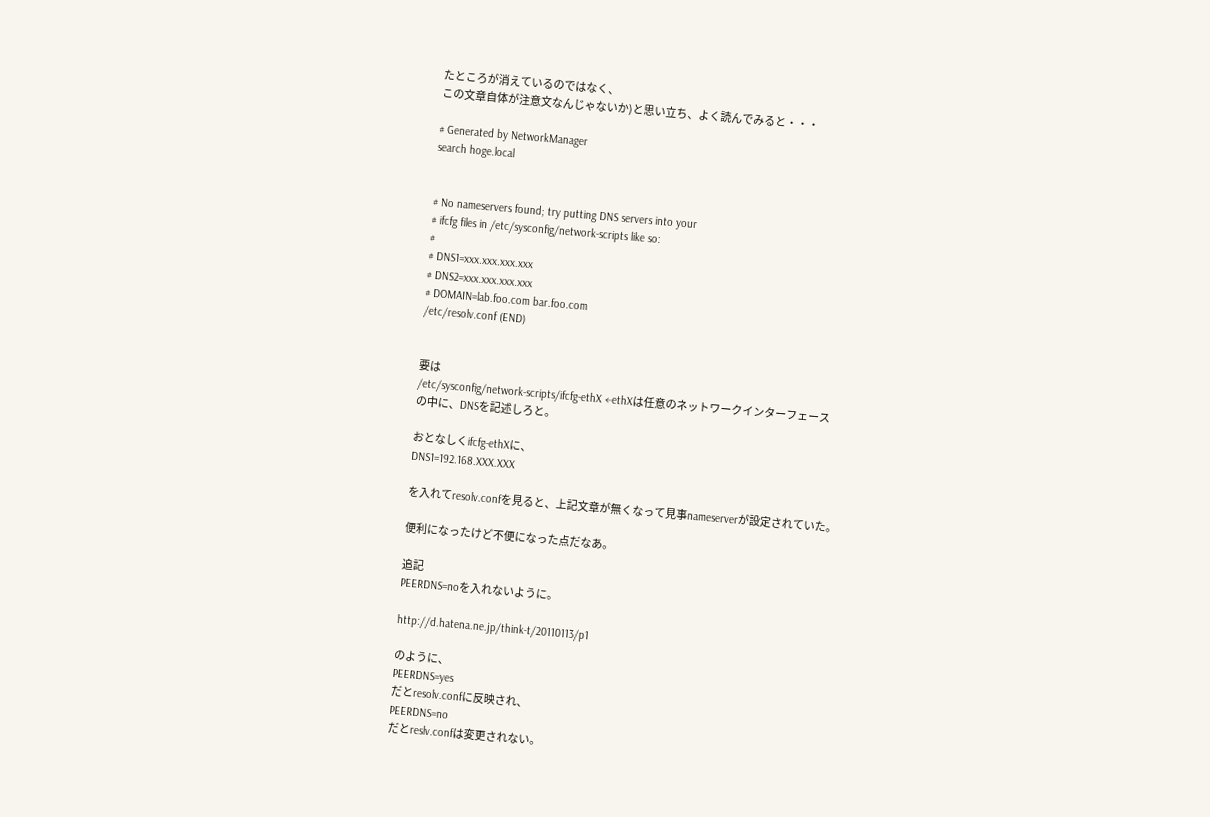たところが消えているのではなく、
この文章自体が注意文なんじゃないか)と思い立ち、よく読んでみると・・・

# Generated by NetworkManager
search hoge.local


# No nameservers found; try putting DNS servers into your
# ifcfg files in /etc/sysconfig/network-scripts like so:
#
# DNS1=xxx.xxx.xxx.xxx
# DNS2=xxx.xxx.xxx.xxx
# DOMAIN=lab.foo.com bar.foo.com
/etc/resolv.conf (END)


要は
/etc/sysconfig/network-scripts/ifcfg-ethX ←ethXは任意のネットワークインターフェース
の中に、DNSを記述しろと。

おとなしくifcfg-ethXに、
DNS1=192.168.XXX.XXX

を入れてresolv.confを見ると、上記文章が無くなって見事nameserverが設定されていた。

便利になったけど不便になった点だなあ。

追記
PEERDNS=noを入れないように。

http://d.hatena.ne.jp/think-t/20110113/p1

のように、
PEERDNS=yes
だとresolv.confに反映され、
PEERDNS=no
だとreslv.confは変更されない。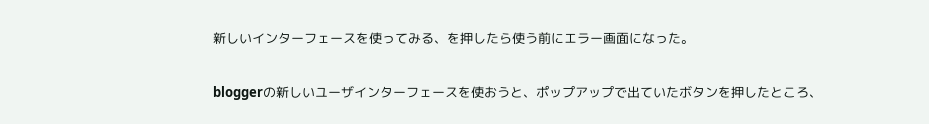新しいインターフェースを使ってみる、を押したら使う前にエラー画面になった。

bloggerの新しいユーザインターフェースを使おうと、ポップアップで出ていたボタンを押したところ、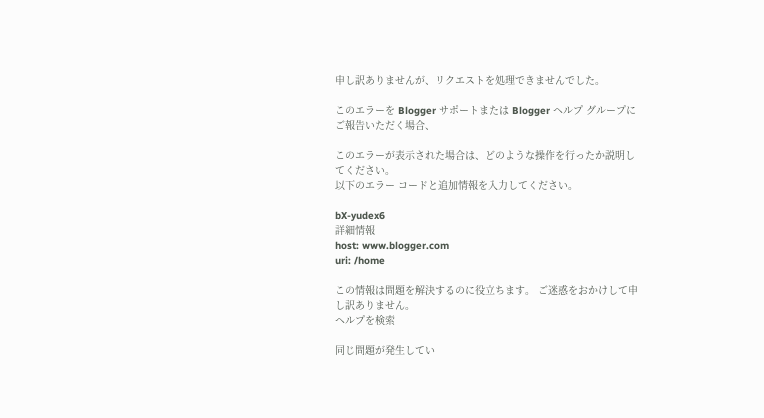申し訳ありませんが、リクエストを処理できませんでした。

このエラーを Blogger サポートまたは Blogger ヘルプ グループにご報告いただく場合、

このエラーが表示された場合は、どのような操作を行ったか説明してください。
以下のエラー コードと追加情報を入力してください。

bX-yudex6
詳細情報
host: www.blogger.com
uri: /home

この情報は問題を解決するのに役立ちます。 ご迷惑をおかけして申し訳ありません。
ヘルプを検索

同じ問題が発生してい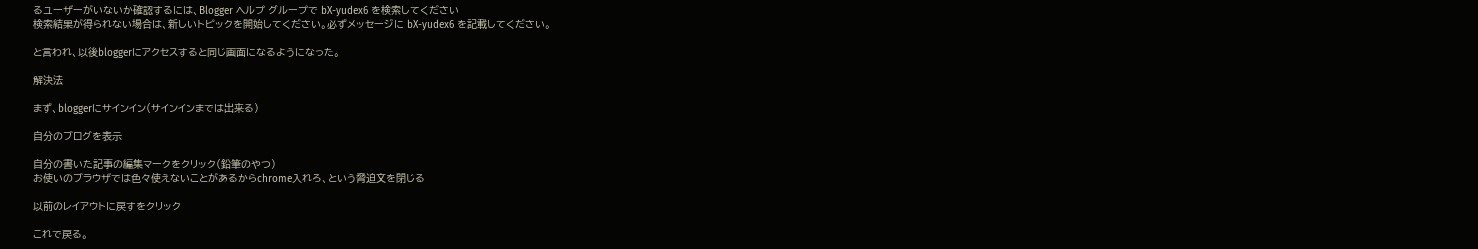るユーザーがいないか確認するには、Blogger ヘルプ グループで bX-yudex6 を検索してください
検索結果が得られない場合は、新しいトピックを開始してください。必ずメッセージに bX-yudex6 を記載してください。

と言われ、以後bloggerにアクセスすると同じ画面になるようになった。

解決法

まず、bloggerにサインイン(サインインまでは出来る)

自分のブログを表示

自分の書いた記事の編集マークをクリック(鉛筆のやつ)
お使いのブラウザでは色々使えないことがあるからchrome入れろ、という脅迫文を閉じる

以前のレイアウトに戻すをクリック

これで戻る。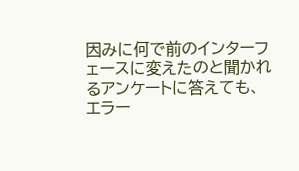因みに何で前のインターフェースに変えたのと聞かれるアンケートに答えても、
エラー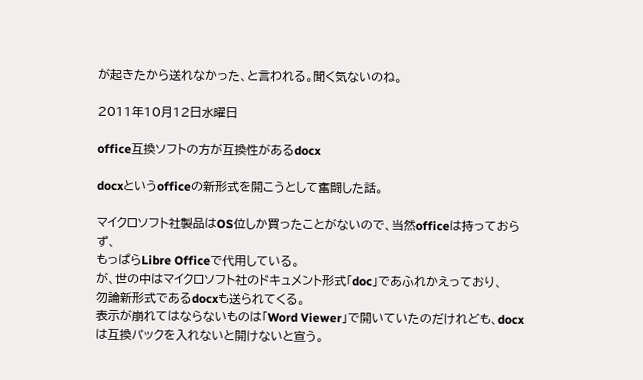が起きたから送れなかった、と言われる。聞く気ないのね。

2011年10月12日水曜日

office互換ソフトの方が互換性があるdocx

docxというofficeの新形式を開こうとして奮闘した話。

マイクロソフト社製品はOS位しか買ったことがないので、当然officeは持っておらず、
もっぱらLibre Officeで代用している。
が、世の中はマイクロソフト社のドキュメント形式「doc」であふれかえっており、
勿論新形式であるdocxも送られてくる。
表示が崩れてはならないものは「Word Viewer」で開いていたのだけれども、docxは互換パックを入れないと開けないと宣う。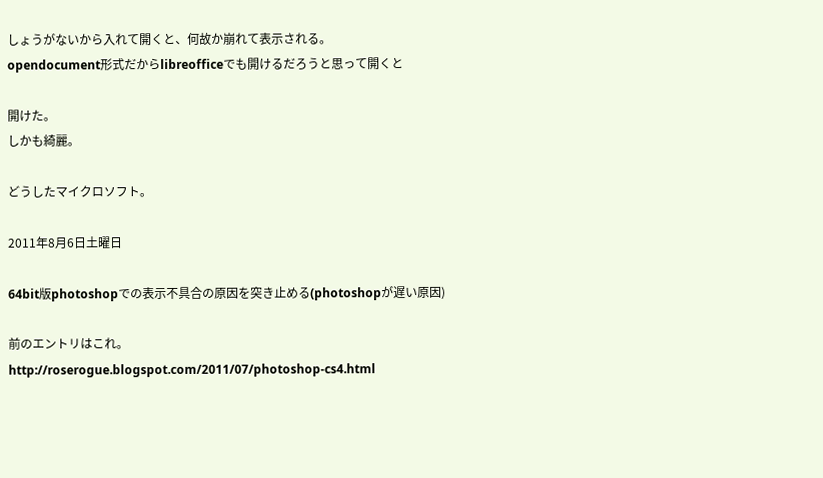しょうがないから入れて開くと、何故か崩れて表示される。
opendocument形式だからlibreofficeでも開けるだろうと思って開くと

開けた。
しかも綺麗。

どうしたマイクロソフト。

2011年8月6日土曜日

64bit版photoshopでの表示不具合の原因を突き止める(photoshopが遅い原因)

前のエントリはこれ。
http://roserogue.blogspot.com/2011/07/photoshop-cs4.html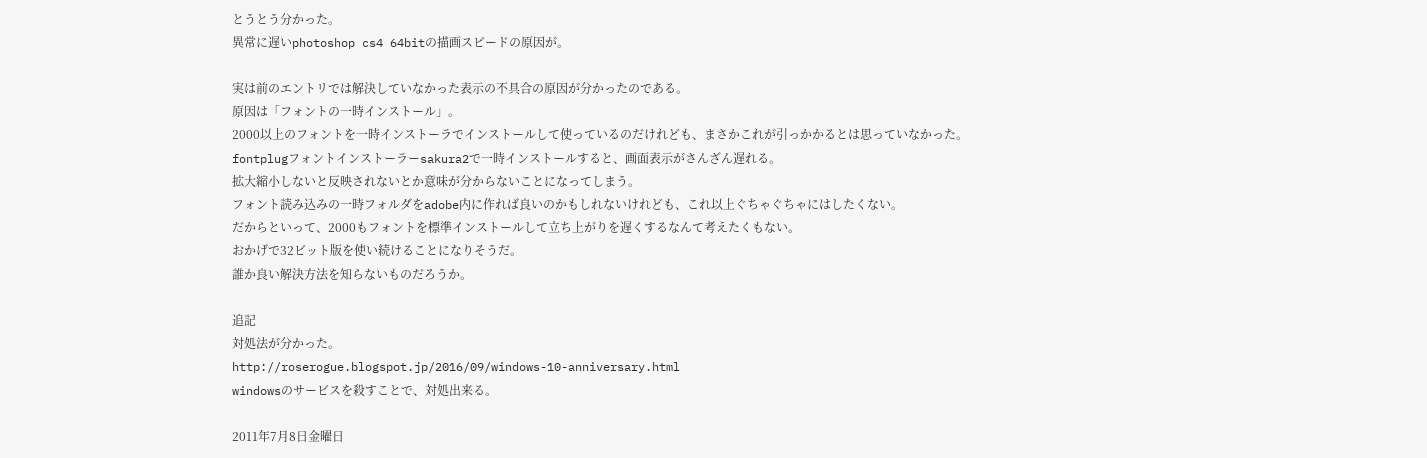とうとう分かった。
異常に遅いphotoshop cs4 64bitの描画スピードの原因が。

実は前のエントリでは解決していなかった表示の不具合の原因が分かったのである。
原因は「フォントの一時インストール」。
2000以上のフォントを一時インストーラでインストールして使っているのだけれども、まさかこれが引っかかるとは思っていなかった。
fontplugフォントインストーラーsakura2で一時インストールすると、画面表示がさんざん遅れる。
拡大縮小しないと反映されないとか意味が分からないことになってしまう。
フォント読み込みの一時フォルダをadobe内に作れば良いのかもしれないけれども、これ以上ぐちゃぐちゃにはしたくない。
だからといって、2000もフォントを標準インストールして立ち上がりを遅くするなんて考えたくもない。
おかげで32ビット版を使い続けることになりそうだ。
誰か良い解決方法を知らないものだろうか。

追記
対処法が分かった。
http://roserogue.blogspot.jp/2016/09/windows-10-anniversary.html
windowsのサービスを殺すことで、対処出来る。

2011年7月8日金曜日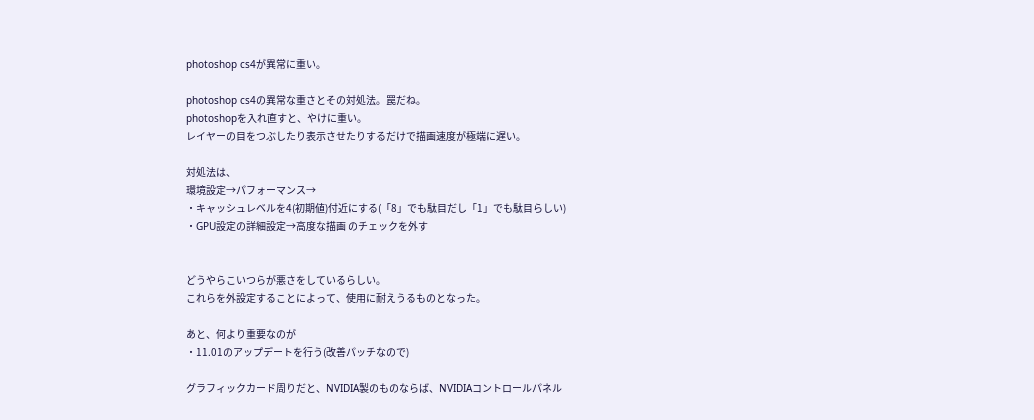photoshop cs4が異常に重い。

photoshop cs4の異常な重さとその対処法。罠だね。
photoshopを入れ直すと、やけに重い。
レイヤーの目をつぶしたり表示させたりするだけで描画速度が極端に遅い。

対処法は、
環境設定→パフォーマンス→
・キャッシュレベルを4(初期値)付近にする(「8」でも駄目だし「1」でも駄目らしい)
・GPU設定の詳細設定→高度な描画 のチェックを外す


どうやらこいつらが悪さをしているらしい。
これらを外設定することによって、使用に耐えうるものとなった。

あと、何より重要なのが
・11.01のアップデートを行う(改善パッチなので)

グラフィックカード周りだと、NVIDIA製のものならば、NVIDIAコントロールパネル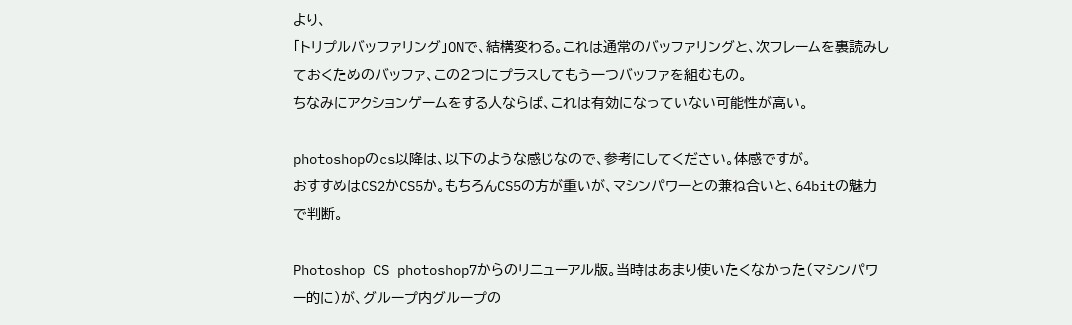より、
「トリプルバッファリング」ONで、結構変わる。これは通常のバッファリングと、次フレームを裏読みしておくためのバッファ、この2つにプラスしてもう一つバッファを組むもの。
ちなみにアクションゲームをする人ならば、これは有効になっていない可能性が高い。

photoshopのcs以降は、以下のような感じなので、参考にしてください。体感ですが。
おすすめはCS2かCS5か。もちろんCS5の方が重いが、マシンパワーとの兼ね合いと、64bitの魅力で判断。

Photoshop CS photoshop7からのリニューアル版。当時はあまり使いたくなかった(マシンパワー的に)が、グループ内グループの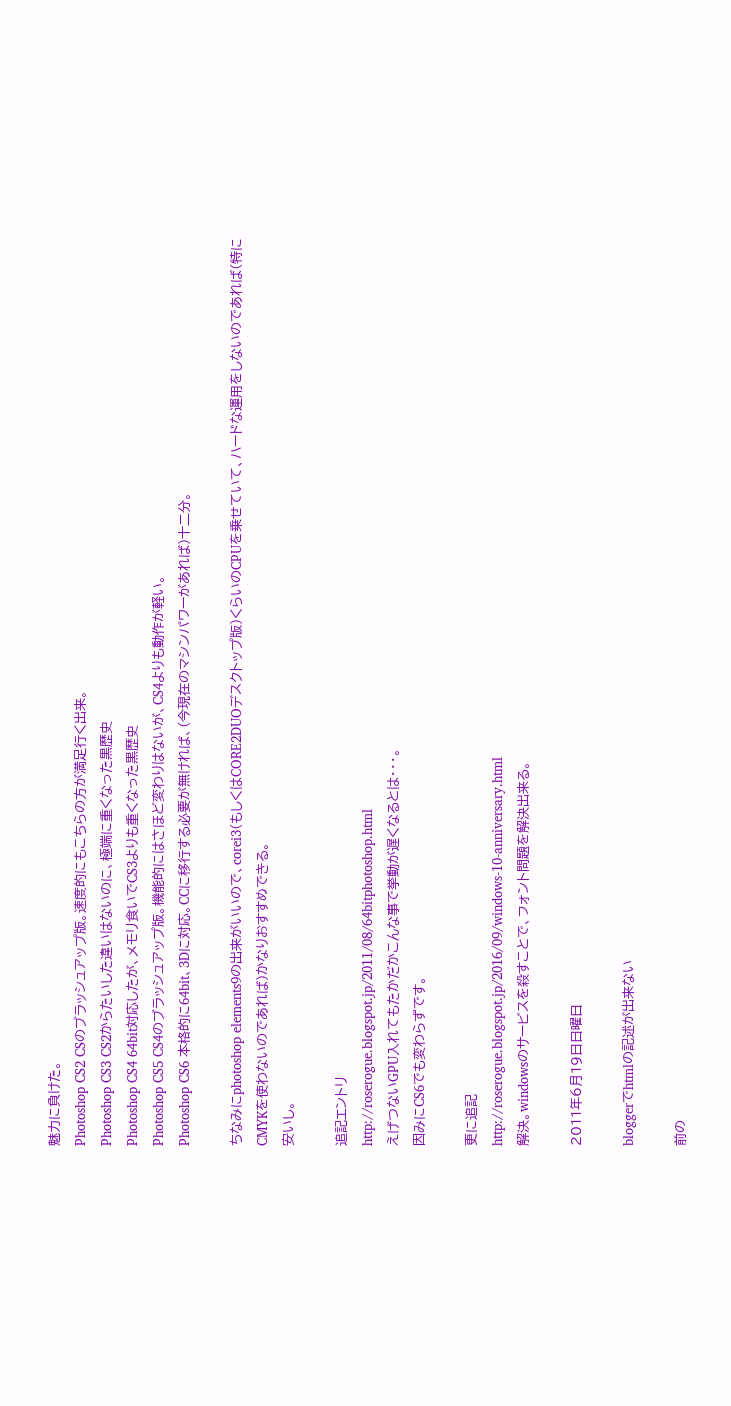魅力に負けた。
Photoshop CS2 CSのブラッシュアップ版。速度的にもこちらの方が満足行く出来。
Photoshop CS3 CS2からたいした違いはないのに、極端に重くなった黒歴史
Photoshop CS4 64bit対応したが、メモリ食いでCS3よりも重くなった黒歴史
Photoshop CS5 CS4のブラッシュアップ版。機能的にはさほど変わりはないが、CS4よりも動作が軽い。
Photoshop CS6 本格的に64bit、3Dに対応。CCに移行する必要が無ければ、(今現在のマシンパワーがあれば)十二分。

ちなみにphotoshop elements9の出来がいいので、corei3(もしくはCORE2DUOデスクトップ版)くらいのCPUを乗せていて、ハードな運用をしないのであれば(特にCMYKを使わないのであれば)かなりおすすめできる。
安いし。

追記エントリ
http://roserogue.blogspot.jp/2011/08/64bitphotoshop.html
えげつないGPU入れてもたかだかこんな事で挙動が遅くなるとは・・・。
因みにCS6でも変わらずです。

更に追記
http://roserogue.blogspot.jp/2016/09/windows-10-anniversary.html
解決。windowsのサービスを殺すことで、フォント問題を解決出来る。

2011年6月19日日曜日

bloggerでhtmlの記述が出来ない

前の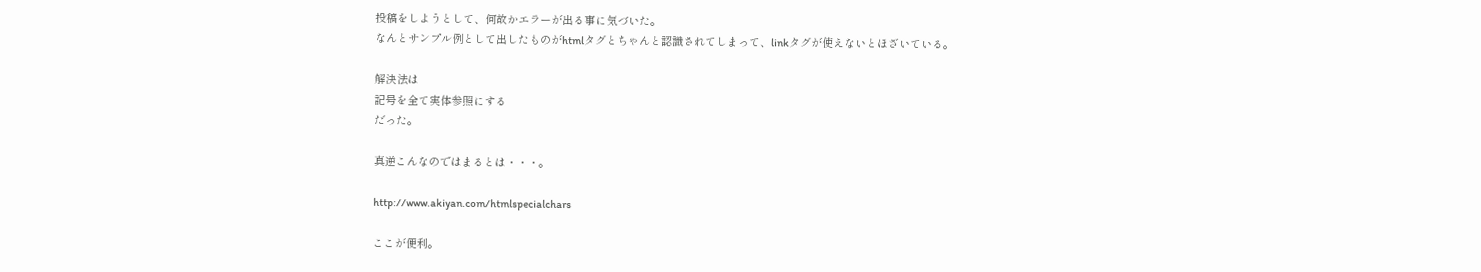投稿をしようとして、何故かエラーが出る事に気づいた。
なんとサンプル例として出したものがhtmlタグとちゃんと認識されてしまって、linkタグが使えないとほざいている。

解決法は
記号を全て実体参照にする
だった。

真逆こんなのではまるとは・・・。

http://www.akiyan.com/htmlspecialchars

ここが便利。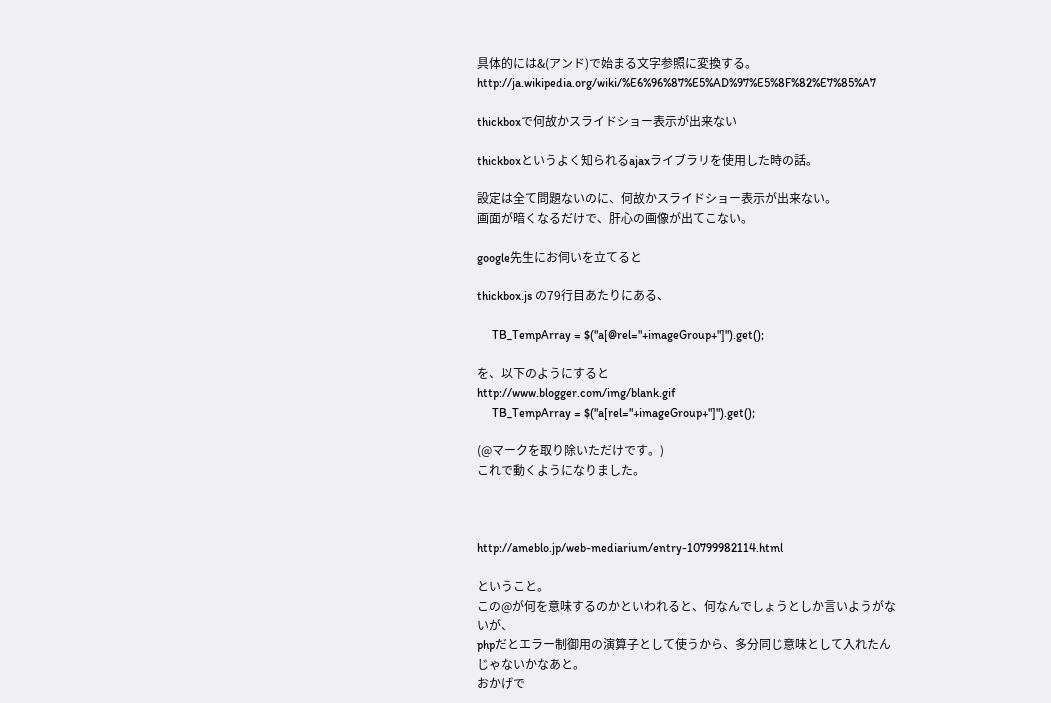具体的には&(アンド)で始まる文字参照に変換する。
http://ja.wikipedia.org/wiki/%E6%96%87%E5%AD%97%E5%8F%82%E7%85%A7

thickboxで何故かスライドショー表示が出来ない

thickboxというよく知られるajaxライブラリを使用した時の話。

設定は全て問題ないのに、何故かスライドショー表示が出来ない。
画面が暗くなるだけで、肝心の画像が出てこない。

google先生にお伺いを立てると

thickbox.js の79行目あたりにある、

     TB_TempArray = $("a[@rel="+imageGroup+"]").get();

を、以下のようにすると
http://www.blogger.com/img/blank.gif
     TB_TempArray = $("a[rel="+imageGroup+"]").get();

(@マークを取り除いただけです。)
これで動くようになりました。



http://ameblo.jp/web-mediarium/entry-10799982114.html

ということ。
この@が何を意味するのかといわれると、何なんでしょうとしか言いようがないが、
phpだとエラー制御用の演算子として使うから、多分同じ意味として入れたんじゃないかなあと。
おかげで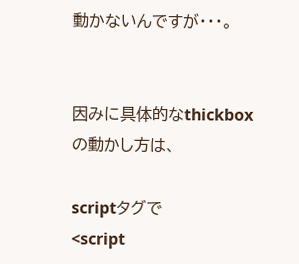動かないんですが・・・。


因みに具体的なthickboxの動かし方は、

scriptタグで
<script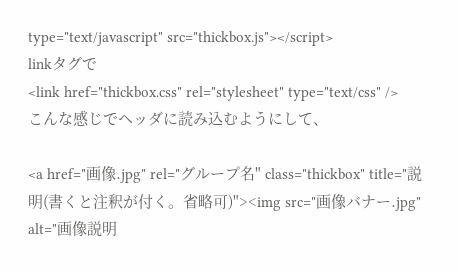type="text/javascript" src="thickbox.js"></script>
linkタグで
<link href="thickbox.css" rel="stylesheet" type="text/css" />
こんな感じでヘッダに読み込むようにして、

<a href="画像.jpg" rel="グループ名" class="thickbox" title="説明(書くと注釈が付く。省略可)"><img src="画像バナー.jpg" alt="画像説明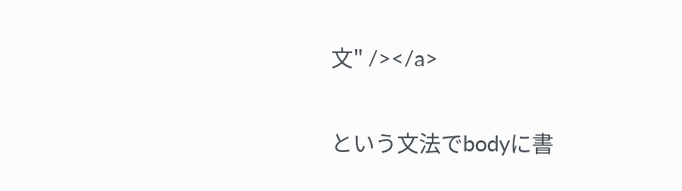文" /></a>

という文法でbodyに書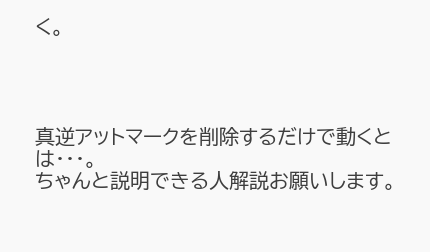く。




真逆アットマークを削除するだけで動くとは・・・。
ちゃんと説明できる人解説お願いします。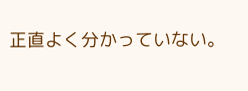正直よく分かっていない。